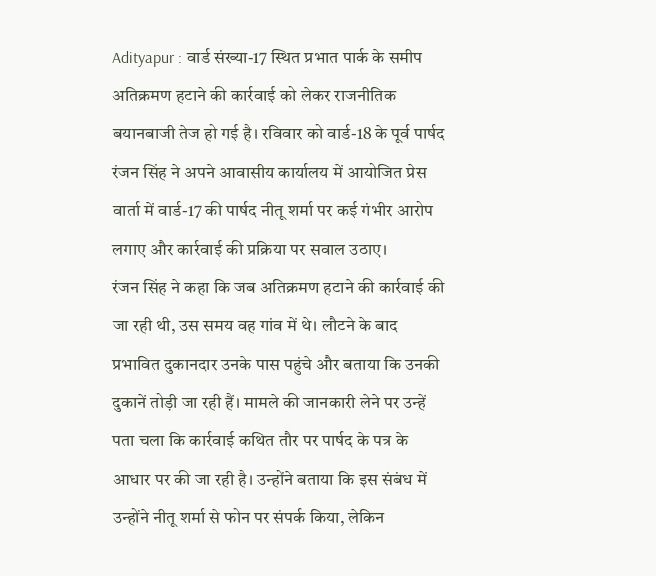Adityapur : वार्ड संख्या-17 स्थित प्रभात पार्क के समीप अतिक्रमण हटाने की कार्रवाई को लेकर राजनीतिक बयानबाजी तेज हो गई है। रविवार को वार्ड-18 के पूर्व पार्षद रंजन सिंह ने अपने आवासीय कार्यालय में आयोजित प्रेस वार्ता में वार्ड-17 की पार्षद नीतू शर्मा पर कई गंभीर आरोप लगाए और कार्रवाई की प्रक्रिया पर सवाल उठाए।
रंजन सिंह ने कहा कि जब अतिक्रमण हटाने की कार्रवाई की जा रही थी, उस समय वह गांव में थे। लौटने के बाद प्रभावित दुकानदार उनके पास पहुंचे और बताया कि उनकी दुकानें तोड़ी जा रही हैं। मामले की जानकारी लेने पर उन्हें पता चला कि कार्रवाई कथित तौर पर पार्षद के पत्र के आधार पर की जा रही है। उन्होंने बताया कि इस संबंध में उन्होंने नीतू शर्मा से फोन पर संपर्क किया, लेकिन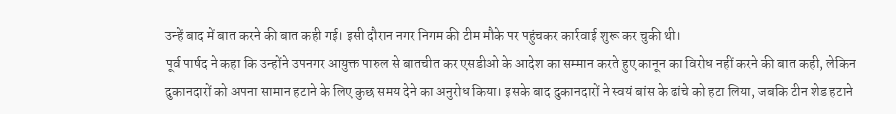उन्हें बाद में बात करने की बात कही गई। इसी दौरान नगर निगम की टीम मौके पर पहुंचकर कार्रवाई शुरू कर चुकी थी।
पूर्व पार्षद ने कहा कि उन्होंने उपनगर आयुक्त पारुल से बातचीत कर एसडीओ के आदेश का सम्मान करते हुए कानून का विरोध नहीं करने की बात कही, लेकिन दुकानदारों को अपना सामान हटाने के लिए कुछ समय देने का अनुरोध किया। इसके बाद दुकानदारों ने स्वयं बांस के ढांचे को हटा लिया, जबकि टीन शेड हटाने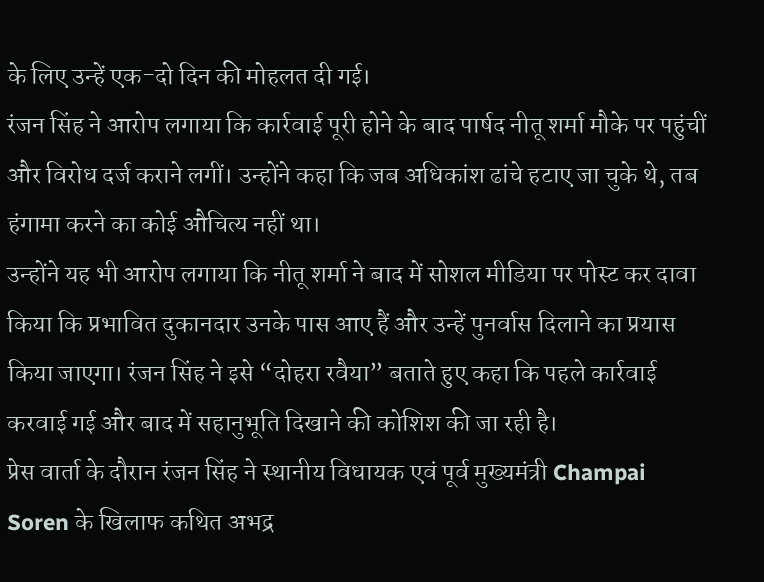के लिए उन्हें एक-दो दिन की मोहलत दी गई।
रंजन सिंह ने आरोप लगाया कि कार्रवाई पूरी होने के बाद पार्षद नीतू शर्मा मौके पर पहुंचीं और विरोध दर्ज कराने लगीं। उन्होंने कहा कि जब अधिकांश ढांचे हटाए जा चुके थे, तब हंगामा करने का कोई औचित्य नहीं था।
उन्होंने यह भी आरोप लगाया कि नीतू शर्मा ने बाद में सोशल मीडिया पर पोस्ट कर दावा किया कि प्रभावित दुकानदार उनके पास आए हैं और उन्हें पुनर्वास दिलाने का प्रयास किया जाएगा। रंजन सिंह ने इसे “दोहरा रवैया” बताते हुए कहा कि पहले कार्रवाई करवाई गई और बाद में सहानुभूति दिखाने की कोशिश की जा रही है।
प्रेस वार्ता के दौरान रंजन सिंह ने स्थानीय विधायक एवं पूर्व मुख्यमंत्री Champai Soren के खिलाफ कथित अभद्र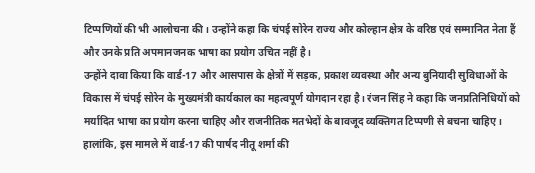टिप्पणियों की भी आलोचना की। उन्होंने कहा कि चंपई सोरेन राज्य और कोल्हान क्षेत्र के वरिष्ठ एवं सम्मानित नेता हैं और उनके प्रति अपमानजनक भाषा का प्रयोग उचित नहीं है।
उन्होंने दावा किया कि वार्ड-17 और आसपास के क्षेत्रों में सड़क, प्रकाश व्यवस्था और अन्य बुनियादी सुविधाओं के विकास में चंपई सोरेन के मुख्यमंत्री कार्यकाल का महत्वपूर्ण योगदान रहा है। रंजन सिंह ने कहा कि जनप्रतिनिधियों को मर्यादित भाषा का प्रयोग करना चाहिए और राजनीतिक मतभेदों के बावजूद व्यक्तिगत टिप्पणी से बचना चाहिए।
हालांकि, इस मामले में वार्ड-17 की पार्षद नीतू शर्मा की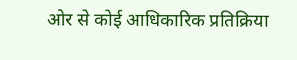ओर से कोई आधिकारिक प्रतिक्रिया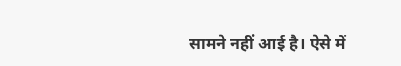सामने नहीं आई है। ऐसे में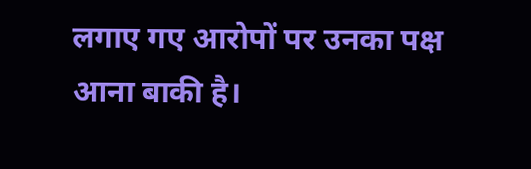लगाए गए आरोपों पर उनका पक्ष आना बाकी है।